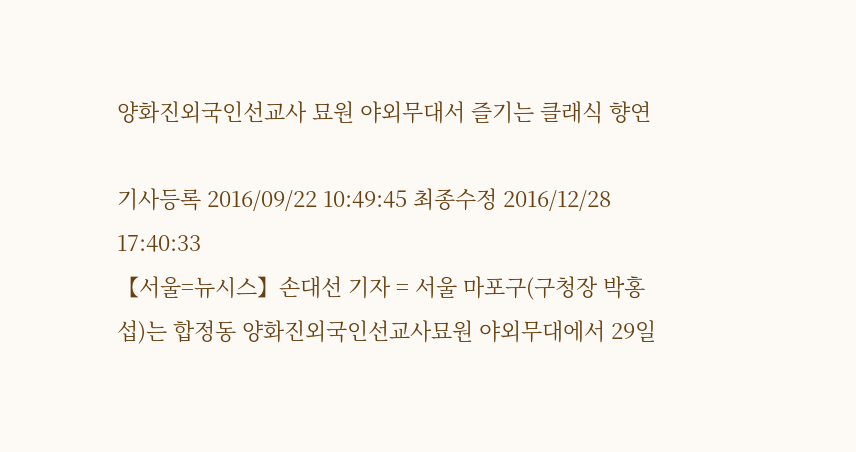양화진외국인선교사 묘원 야외무대서 즐기는 클래식 향연

기사등록 2016/09/22 10:49:45 최종수정 2016/12/28 17:40:33
【서울=뉴시스】손대선 기자 = 서울 마포구(구청장 박홍섭)는 합정동 양화진외국인선교사묘원 야외무대에서 29일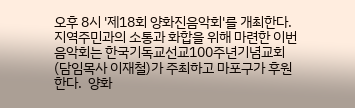오후 8시 '제18회 양화진음악회'를 개최한다.  지역주민과의 소통과 화합을 위해 마련한 이번 음악회는 한국기독교선교100주년기념교회(담임목사 이재철)가 주최하고 마포구가 후원한다.  양화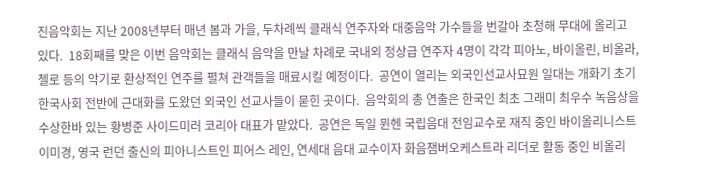진음악회는 지난 2008년부터 매년 봄과 가을, 두차례씩 클래식 연주자와 대중음악 가수들을 번갈아 초청해 무대에 올리고 있다.  18회째를 맞은 이번 음악회는 클래식 음악을 만날 차례로 국내외 정상급 연주자 4명이 각각 피아노, 바이올린, 비올라, 첼로 등의 악기로 환상적인 연주를 펼쳐 관객들을 매료시킬 예정이다.  공연이 열리는 외국인선교사묘원 일대는 개화기 초기 한국사회 전반에 근대화를 도왔던 외국인 선교사들이 묻힌 곳이다.  음악회의 총 연출은 한국인 최초 그래미 최우수 녹음상을 수상한바 있는 황병준 사이드미러 코리아 대표가 맡았다.  공연은 독일 뮌헨 국립음대 전임교수로 재직 중인 바이올리니스트 이미경, 영국 런던 출신의 피아니스트인 피어스 레인, 연세대 음대 교수이자 화음챔버오케스트라 리더로 활동 중인 비올리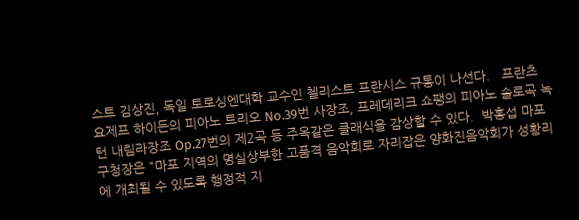스트 김상진, 독일 토로싱엔대학 교수인 첼리스트 프란시스 규통이 나선다.   프란츠 요제프 하이든의 피아노 트리오 No.39번 사장조, 프레데리크 쇼팽의 피아노 솔로곡 녹턴 내림라장조 Op.27번의 제2곡 등 주옥같은 클래식을 감상할 수 있다.  박홍섭 마포구청장은 "마포 지역의 명실상부한 고품격 음악회로 자리잡은 양화진음악회가 성황리에 개최될 수 있도록 행정적 지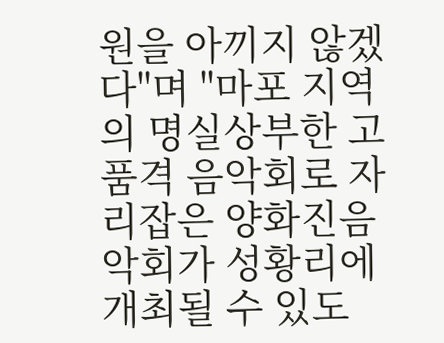원을 아끼지 않겠다"며 "마포 지역의 명실상부한 고품격 음악회로 자리잡은 양화진음악회가 성황리에 개최될 수 있도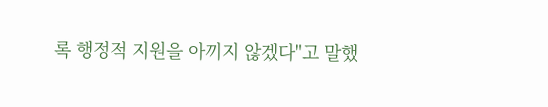록 행정적 지원을 아끼지 않겠다"고 말했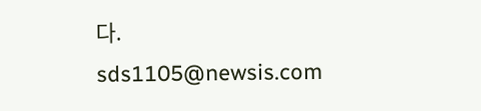다.  sds1105@newsis.com